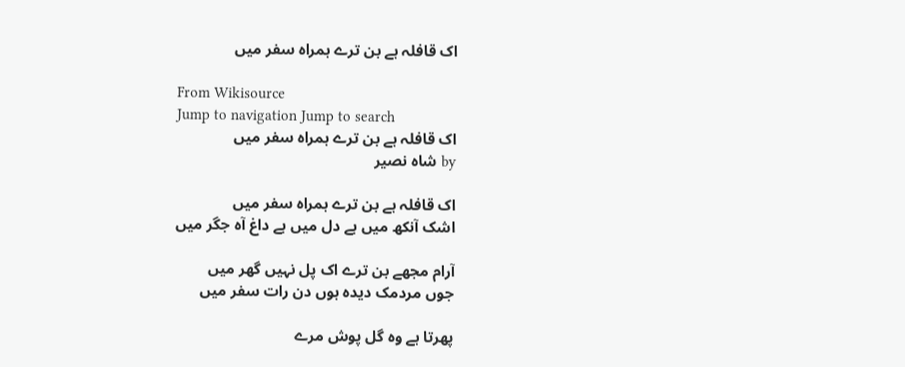اک قافلہ ہے بن ترے ہمراہ سفر میں

From Wikisource
Jump to navigation Jump to search
اک قافلہ ہے بن ترے ہمراہ سفر میں
by شاہ نصیر

اک قافلہ ہے بن ترے ہمراہ سفر میں
اشک آنکھ میں ہے دل میں ہے داغ آہ جگر میں

آرام مجھے بن ترے اک پل نہیں گھر میں
جوں مردمک دیدہ ہوں دن رات سفر میں

پھرتا ہے وہ گل پوش مرے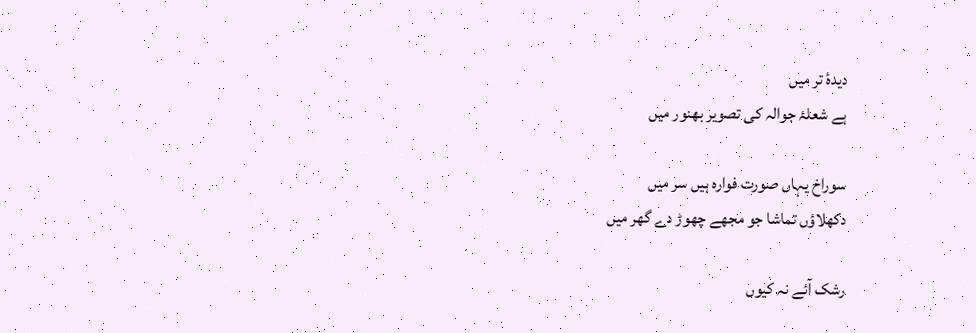دیدۂ تر میں
ہے شعلۂ جوالہ کی تصویر بھنور میں

سوراخ یہاں صورت فوارہ ہیں سر میں
دکھلاؤں تماشا جو مجھے چھوڑ دے گھر میں

رشک آئے نہ کیوں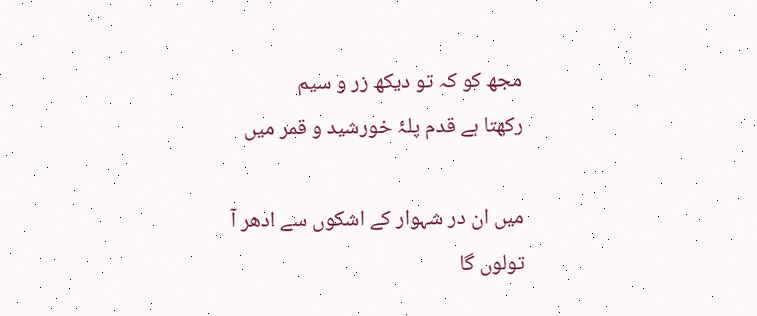مجھ کو کہ تو دیکھ زر و سیم
رکھتا ہے قدم پلۂ خورشید و قمر میں

میں ان در شہوار کے اشکوں سے ادھر آ
تولوں گا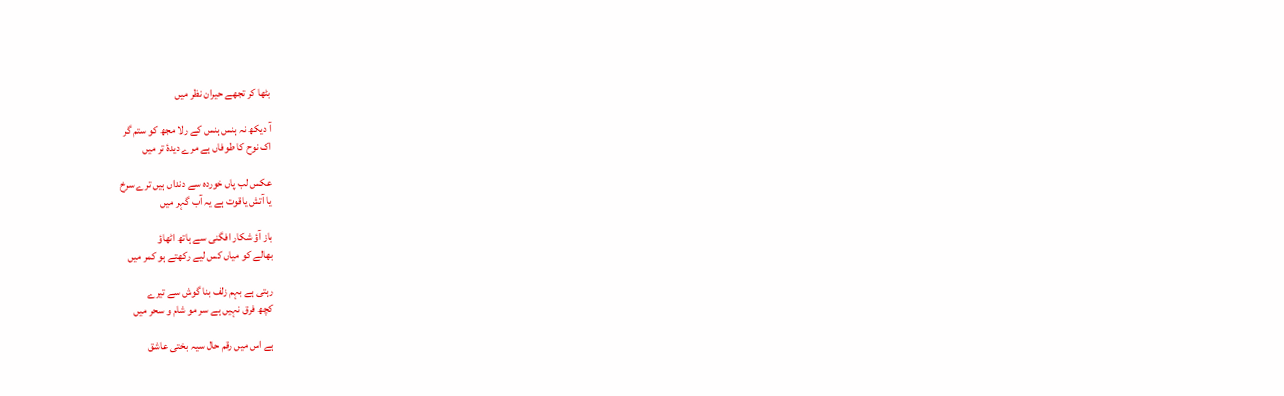بٹھا کر تجھے حیران نظر میں

آ دیکھ نہ ہنس ہنس کے رلا مجھ کو ستم گر
اک نوح کا طوفاں ہے مرے دیدۂ تر میں

عکس لب پاں خوردہ سے دنداں ہیں ترے سرخ
یا آتش یاقوت ہے یہ آب گہر میں

باز آؤ شکار افگنی سے ہاتھ اٹھاؤ
بھالے کو میاں کس لیے رکھتے ہو کمر میں

رہتی ہے بہم زلف بنا گوش سے تیرے
کچھ فرق نہیں ہے سر مو شام و سحر میں

ہے اس میں رقم حال سیہ بختی عاشق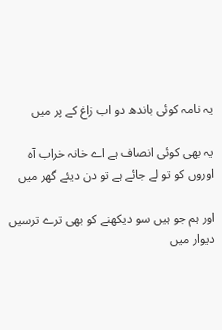یہ نامہ کوئی باندھ دو اب زاغ کے پر میں

یہ بھی کوئی انصاف ہے اے خانہ خراب آہ
اوروں کو تو لے جائے ہے تو دن دیئے گھر میں

اور ہم جو ہیں سو دیکھنے کو بھی ترے ترسیں
دیوار میں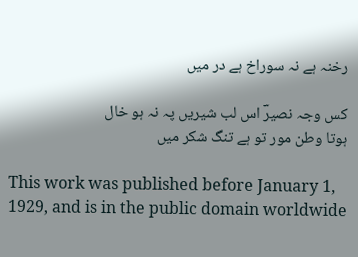رخنہ ہے نہ سوراخ ہے در میں

کس وجہ نصیرؔ اس لب شیریں پہ نہ ہو خال
ہوتا وطن مور تو ہے تنگ شکر میں

This work was published before January 1, 1929, and is in the public domain worldwide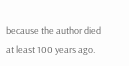because the author died at least 100 years ago.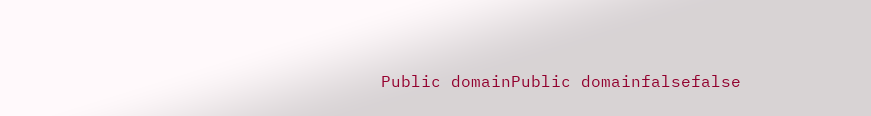Public domainPublic domainfalsefalse